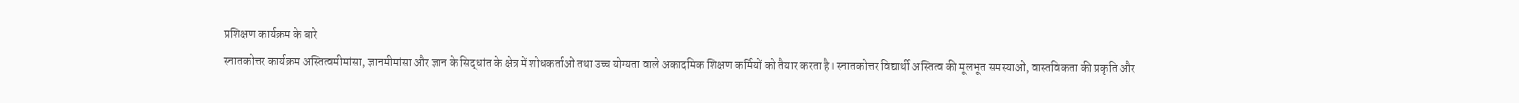प्रशिक्षण कार्यक्रम के बारे
स्नातकोत्तर कार्यक्रम अस्तित्वमीमांसा, ज्ञानमीमांसा और ज्ञान के सिद्धांत के क्षेत्र में शोधकर्ताओं तथा उच्च योग्यता वाले अकादमिक शिक्षण कर्मियों को तैयार करता है। स्नातकोत्तर विद्यार्थी अस्तित्व की मूलभूत समस्याओं, वास्तविकता की प्रकृति और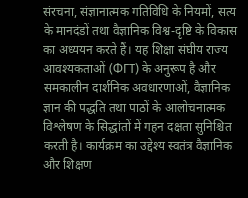संरचना, संज्ञानात्मक गतिविधि के नियमों, सत्य के मानदंडों तथा वैज्ञानिक विश्व-दृष्टि के विकास का अध्ययन करते हैं। यह शिक्षा संघीय राज्य आवश्यकताओं (ФГТ) के अनुरूप है और समकालीन दार्शनिक अवधारणाओं, वैज्ञानिक ज्ञान की पद्धति तथा पाठों के आलोचनात्मक विश्लेषण के सिद्धांतों में गहन दक्षता सुनिश्चित करती है। कार्यक्रम का उद्देश्य स्वतंत्र वैज्ञानिक और शिक्षण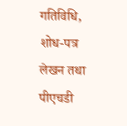गतिविधि, शोध-पत्र लेखन तथा पीएचडी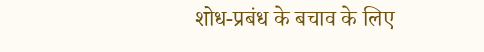शोध-प्रबंध के बचाव के लिए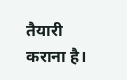तैयारी कराना है।